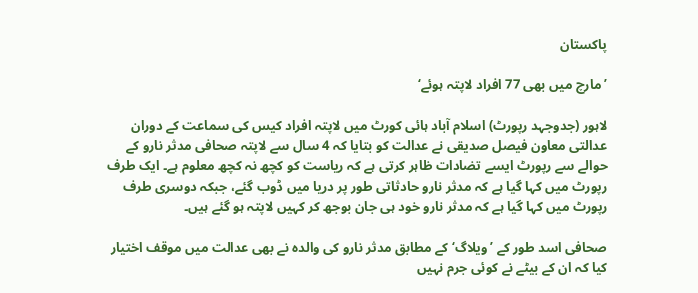پاکستان

’مارچ میں بھی 77 افراد لاپتہ ہوئے‘

لاہور (جدوجہد رپورٹ) اسلام آباد ہائی کورٹ میں لاپتہ افراد کیس کی سماعت کے دوران عدالتی معاون فیصل صدیقی نے عدالت کو بتایا کہ 4 سال سے لاپتہ صحافی مدثر نارو کے حوالے سے رپورٹ ایسے تضادات ظاہر کرتی ہے کہ ریاست کو کچھ نہ کچھ معلوم ہے۔ ایک طرف رپورٹ میں کہا گیا ہے کہ مدثر نارو حادثاتی طور پر دریا میں ڈوب گئے، جبکہ دوسری طرف رپورٹ میں کہا گیا ہے کہ مدثر نارو خود ہی جان بوجھ کر کہیں لاپتہ ہو گئے ہیں۔

صحافی اسد طور کے ’ویلاگ‘کے مطابق مدثر نارو کی والدہ نے بھی عدالت میں موقف اختیار کیا کہ ان کے بیٹے نے کوئی جرم نہیں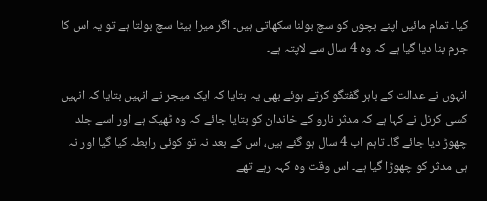کیا۔ تمام مائیں اپنے بچوں کو سچ بولنا سکھاتی ہیں۔ اگر میرا بیٹا سچ بولتا ہے تو یہ اس کا جرم بنا دیا گیا ہے کہ وہ 4 سال سے لاپتہ ہے۔

انہوں نے عدالت کے باہر گفتگو کرتے ہوئے بھی یہ بتایا کہ ایک میجر نے انہیں بتایا کہ انہیں کسی کرنل نے کہا ہے کہ مدثر نارو کے خاندان کو بتایا جائے کہ وہ ٹھیک ہے اور اسے جلد چھوڑ دیا جائے گا۔ تاہم اب 4 سال ہو گئے ہیں، اس کے بعد نہ تو کوئی رابطہ کیا گیا اور نہ ہی مدثر کو چھوڑا گیا ہے۔ اس وقت وہ کہہ رہے تھے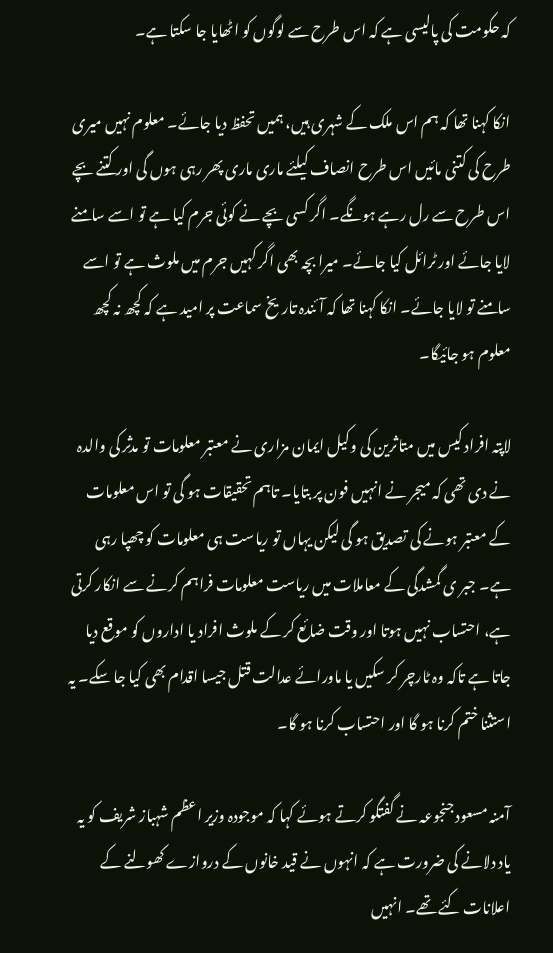کہ حکومت کی پالیسی ہے کہ اس طرح سے لوگوں کو اٹھایا جا سکتا ہے۔

انکا کہنا تھا کہ ہم اس ملک کے شہری ہیں، ہمیں تحفظ دیا جائے۔ معلوم نہیں میری طرح کی کتنی مائیں اس طرح انصاف کیلئے ماری ماری پھر رہی ہوں گی اور کتنے بچے اس طرح سے رل رہے ہونگے۔ اگر کسی بچے نے کوئی جرم کیا ہے تو اسے سامنے لایا جائے اور ٹرائل کیا جائے۔ میرا بچہ بھی اگر کہیں جرم میں ملوث ہے تو اسے سامنے تو لایا جائے۔ انکا کہنا تھا کہ آئندہ تاریخ سماعت پر امید ہے کہ کچھ نہ کچھ معلوم ہو جائیگا۔

لاپتہ افراد کیس میں متاثرین کی وکیل ایمان مزاری نے معتبر معلومات تو مدثر کی والدہ نے دی تھی کہ میجر نے انہیں فون پر بتایا۔ تاہم تحقیقات ہو گی تو اس معلومات کے معتبر ہونے کی تصدیق ہو گی لیکن یہاں تو ریاست ہی معلومات کو چھپا رہی ہے۔ جبر ی گمشدگی کے معاملات میں ریاست معلومات فراہم کرنے سے انکار کرتی ہے، احتساب نہیں ہوتا اور وقت ضائع کر کے ملوث افراد یا اداروں کو موقع دیا جاتا ہے تاکہ وہ ٹارچر کر سکیں یا ماورائے عدالت قتل جیسا اقدام بھی کیا جا سکے۔ یہ استثنا ختم کرنا ہو گا اور احتساب کرنا ہو گا۔

آمنہ مسعود جنجوعہ نے گفتگو کرتے ہوئے کہا کہ موجودہ وزیر اعظم شہباز شریف کو یہ یاد دلانے کی ضرورت ہے کہ انہوں نے قید خانوں کے دروازے کھولنے کے اعلانات کئے تھے۔ انہیں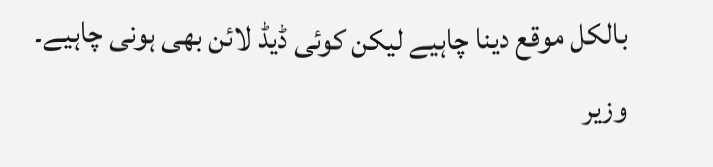بالکل موقع دینا چاہیے لیکن کوئی ڈیڈ لائن بھی ہونی چاہیے۔ وزیر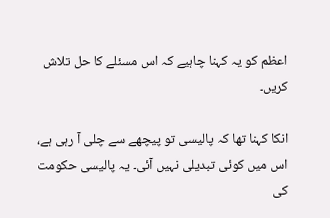اعظم کو یہ کہنا چاہیے کہ اس مسئلے کا حل تلاش کریں۔

انکا کہنا تھا کہ پالیسی تو پیچھے سے چلی آ رہی ہے، اس میں کوئی تبدیلی نہیں آئی۔ یہ پالیسی حکومت کی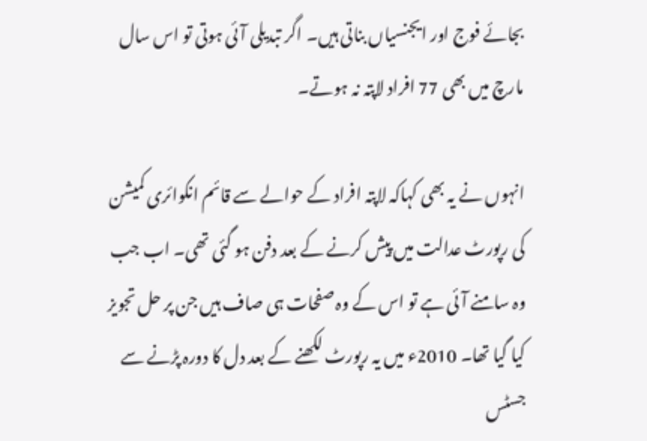بجائے فوج اور ایجنسیاں بناتی ہیں۔ اگر تبدیلی آئی ہوتی تو اس سال مارچ میں بھی 77 افراد لاپتہ نہ ہوتے۔

انہوں نے یہ بھی کہاکہ لاپتہ افراد کے حوالے سے قائم انکوائری کمیشن کی رپورٹ عدالت میں پیش کرنے کے بعد دفن ہو گئی تھی۔ اب جب وہ سامنے آئی ہے تو اس کے وہ صفحات ہی صاف ہیں جن پر حل تجویز کیا گیا تھا۔ 2010ء میں یہ رپورٹ لکھنے کے بعد دل کا دورہ پڑنے سے جسٹس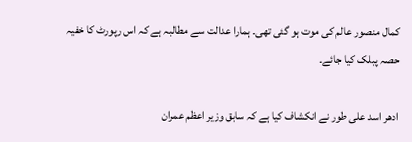کمال منصور عالم کی موت ہو گئی تھی۔ ہمارا عدالت سے مطالبہ ہے کہ اس رپورٹ کا خفیہ حصہ پبلک کیا جائے۔

ادھر اسد علی طور نے انکشاف کیا ہے کہ سابق وزیر اعظم عمران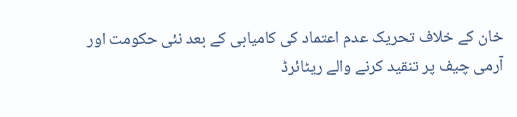خان کے خلاف تحریک عدم اعتماد کی کامیابی کے بعد نئی حکومت اور آرمی چیف پر تنقید کرنے والے ریٹائرڈ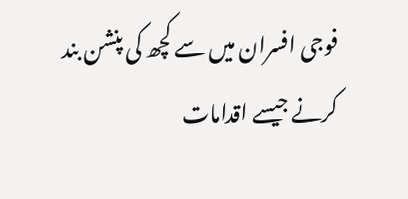فوجی افسران میں سے کچھ کی پنشن بند کرنے جیسے اقدامات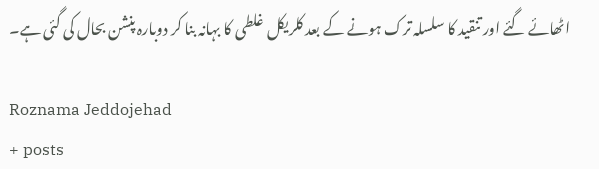اٹھائے گئے اور تنقید کا سلسلہ ترک ہونے کے بعد کلریکل غلطی کا بہانہ بنا کر دوبارہ پنشن بحال کی گئی ہے۔

Roznama Jeddojehad
+ posts